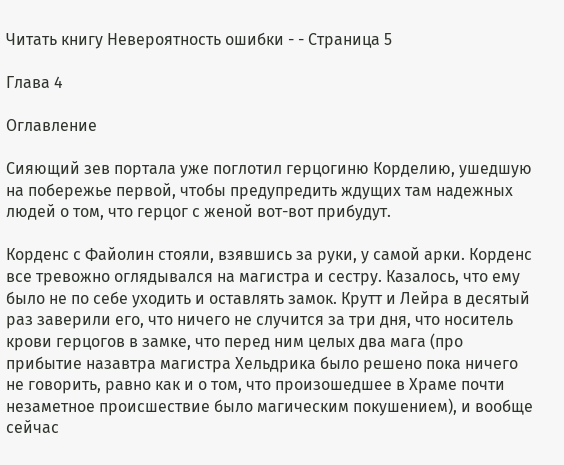Читать книгу Невероятность ошибки - - Страница 5

Глава 4

Оглавление

Сияющий зев портала уже поглотил герцогиню Корделию, ушедшую на побережье первой, чтобы предупредить ждущих там надежных людей о том, что герцог с женой вот-вот прибудут.

Корденс с Файолин стояли, взявшись за руки, у самой арки. Корденс все тревожно оглядывался на магистра и сестру. Казалось, что ему было не по себе уходить и оставлять замок. Крутт и Лейра в десятый раз заверили его, что ничего не случится за три дня, что носитель крови герцогов в замке, что перед ним целых два мага (про прибытие назавтра магистра Хельдрика было решено пока ничего не говорить, равно как и о том, что произошедшее в Храме почти незаметное происшествие было магическим покушением), и вообще сейчас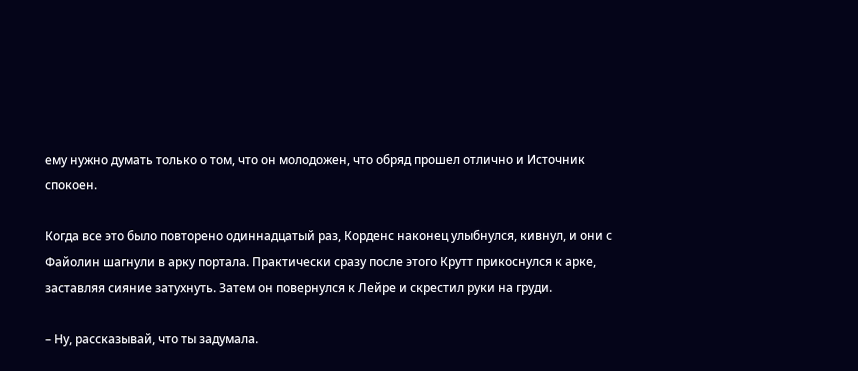ему нужно думать только о том, что он молодожен, что обряд прошел отлично и Источник спокоен.

Когда все это было повторено одиннадцатый раз, Корденс наконец улыбнулся, кивнул, и они с Файолин шагнули в арку портала. Практически сразу после этого Крутт прикоснулся к арке, заставляя сияние затухнуть. Затем он повернулся к Лейре и скрестил руки на груди.

– Ну, рассказывай, что ты задумала.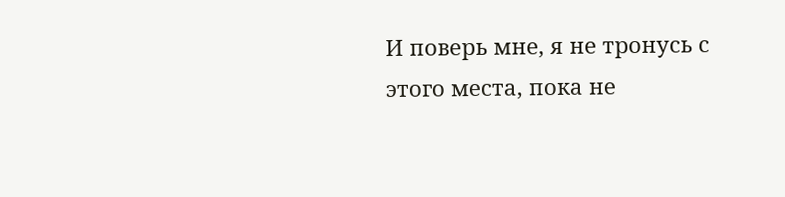И поверь мне, я не тронусь с этого места, пока не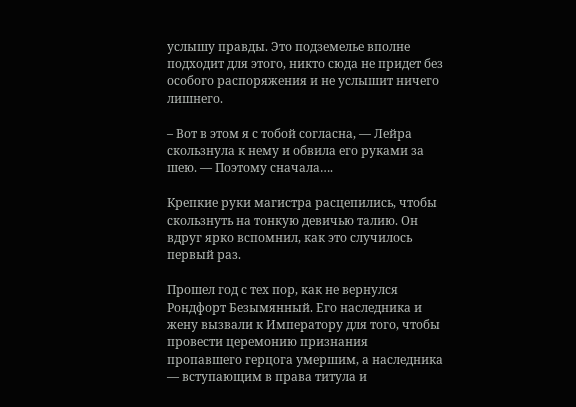услышу правды. Это подземелье вполне подходит для этого, никто сюда не придет без особого распоряжения и не услышит ничего лишнего.

– Вот в этом я с тобой согласна, ― Лейра скользнула к нему и обвила его руками за шею. ― Поэтому сначала….

Крепкие руки магистра расцепились, чтобы скользнуть на тонкую девичью талию. Он вдруг ярко вспомнил, как это случилось первый раз.

Прошел год с тех пор, как не вернулся Рондфорт Безымянный. Его наследника и жену вызвали к Императору для того, чтобы провести церемонию признания пропавшего герцога умершим, а наследника ― вступающим в права титула и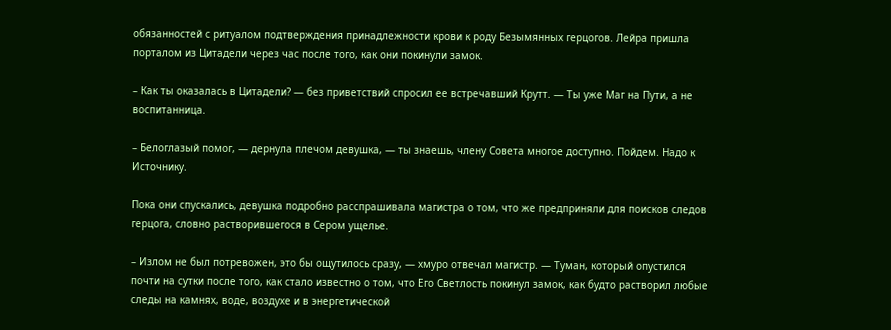обязанностей с ритуалом подтверждения принадлежности крови к роду Безымянных герцогов. Лейра пришла порталом из Цитадели через час после того, как они покинули замок.

– Как ты оказалась в Цитадели? ― без приветствий спросил ее встречавший Крутт. ― Ты уже Маг на Пути, а не воспитанница.

– Белоглазый помог, ― дернула плечом девушка, ― ты знаешь, члену Совета многое доступно. Пойдем. Надо к Источнику.

Пока они спускались, девушка подробно расспрашивала магистра о том, что же предприняли для поисков следов герцога, словно растворившегося в Сером ущелье.

– Излом не был потревожен, это бы ощутилось сразу, ― хмуро отвечал магистр. ― Туман, который опустился почти на сутки после того, как стало известно о том, что Его Светлость покинул замок, как будто растворил любые следы на камнях, воде, воздухе и в энергетической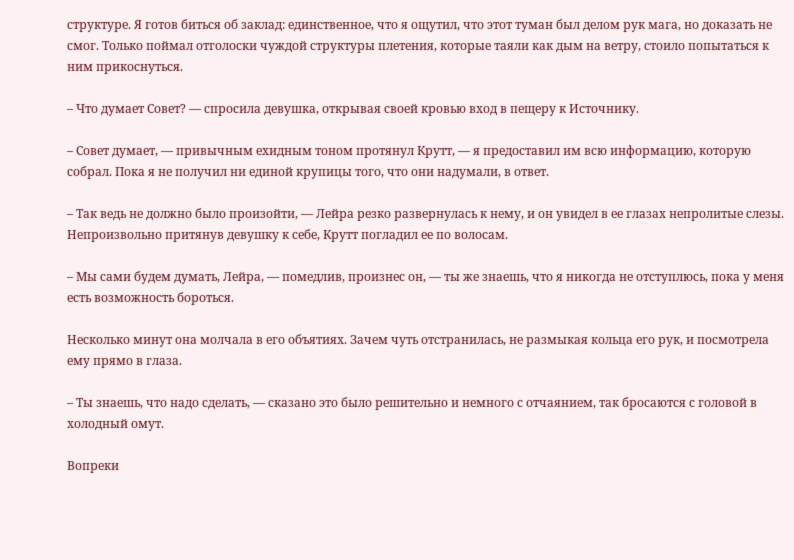структуре. Я готов биться об заклад: единственное, что я ощутил, что этот туман был делом рук мага, но доказать не смог. Только поймал отголоски чуждой структуры плетения, которые таяли как дым на ветру, стоило попытаться к ним прикоснуться.

– Что думает Совет? ― спросила девушка, открывая своей кровью вход в пещеру к Источнику.

– Совет думает, ― привычным ехидным тоном протянул Крутт, ― я предоставил им всю информацию, которую собрал. Пока я не получил ни единой крупицы того, что они надумали, в ответ.

– Так ведь не должно было произойти, ― Лейра резко развернулась к нему, и он увидел в ее глазах непролитые слезы. Непроизвольно притянув девушку к себе, Крутт погладил ее по волосам.

– Мы сами будем думать, Лейра, ― помедлив, произнес он, ― ты же знаешь, что я никогда не отступлюсь, пока у меня есть возможность бороться.

Несколько минут она молчала в его объятиях. Зачем чуть отстранилась, не размыкая кольца его рук, и посмотрела ему прямо в глаза.

– Ты знаешь, что надо сделать, ― сказано это было решительно и немного с отчаянием, так бросаются с головой в холодный омут.

Вопреки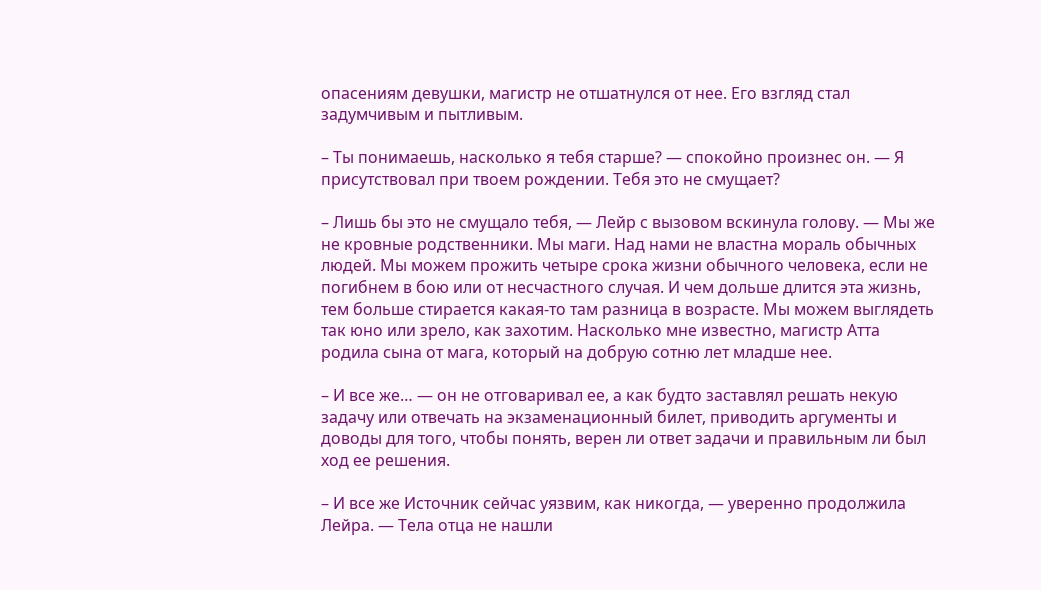опасениям девушки, магистр не отшатнулся от нее. Его взгляд стал задумчивым и пытливым.

– Ты понимаешь, насколько я тебя старше? ― спокойно произнес он. ― Я присутствовал при твоем рождении. Тебя это не смущает?

– Лишь бы это не смущало тебя, ― Лейр с вызовом вскинула голову. ― Мы же не кровные родственники. Мы маги. Над нами не властна мораль обычных людей. Мы можем прожить четыре срока жизни обычного человека, если не погибнем в бою или от несчастного случая. И чем дольше длится эта жизнь, тем больше стирается какая-то там разница в возрасте. Мы можем выглядеть так юно или зрело, как захотим. Насколько мне известно, магистр Атта родила сына от мага, который на добрую сотню лет младше нее.

– И все же… ― он не отговаривал ее, а как будто заставлял решать некую задачу или отвечать на экзаменационный билет, приводить аргументы и доводы для того, чтобы понять, верен ли ответ задачи и правильным ли был ход ее решения.

– И все же Источник сейчас уязвим, как никогда, ― уверенно продолжила Лейра. ― Тела отца не нашли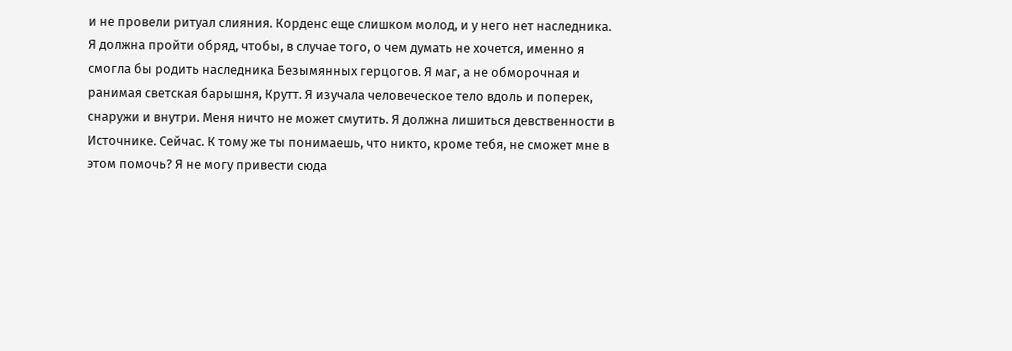и не провели ритуал слияния. Корденс еще слишком молод, и у него нет наследника. Я должна пройти обряд, чтобы, в случае того, о чем думать не хочется, именно я смогла бы родить наследника Безымянных герцогов. Я маг, а не обморочная и ранимая светская барышня, Крутт. Я изучала человеческое тело вдоль и поперек, снаружи и внутри. Меня ничто не может смутить. Я должна лишиться девственности в Источнике. Сейчас. К тому же ты понимаешь, что никто, кроме тебя, не сможет мне в этом помочь? Я не могу привести сюда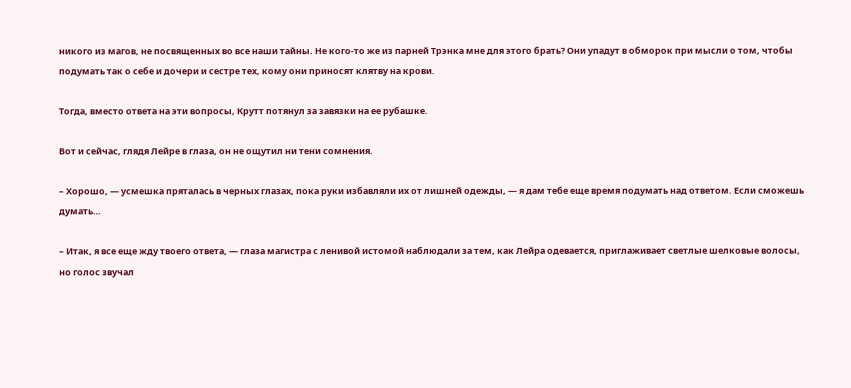никого из магов, не посвященных во все наши тайны. Не кого-то же из парней Трэнка мне для этого брать? Они упадут в обморок при мысли о том, чтобы подумать так о себе и дочери и сестре тех, кому они приносят клятву на крови.

Тогда, вместо ответа на эти вопросы, Крутт потянул за завязки на ее рубашке.

Вот и сейчас, глядя Лейре в глаза, он не ощутил ни тени сомнения.

– Хорошо, ― усмешка пряталась в черных глазах, пока руки избавляли их от лишней одежды, ― я дам тебе еще время подумать над ответом. Если сможешь думать…

– Итак, я все еще жду твоего ответа, ― глаза магистра с ленивой истомой наблюдали за тем, как Лейра одевается, приглаживает светлые шелковые волосы, но голос звучал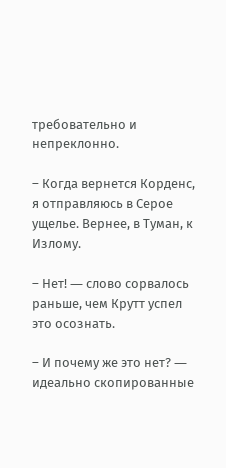требовательно и непреклонно.

– Когда вернется Корденс, я отправляюсь в Серое ущелье. Вернее, в Туман, к Излому.

– Нет! ― слово сорвалось раньше, чем Крутт успел это осознать.

– И почему же это нет? ― идеально скопированные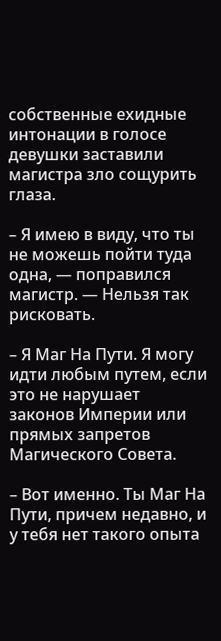собственные ехидные интонации в голосе девушки заставили магистра зло сощурить глаза.

– Я имею в виду, что ты не можешь пойти туда одна, ― поправился магистр. ― Нельзя так рисковать.

– Я Маг На Пути. Я могу идти любым путем, если это не нарушает законов Империи или прямых запретов Магического Совета.

– Вот именно. Ты Маг На Пути, причем недавно, и у тебя нет такого опыта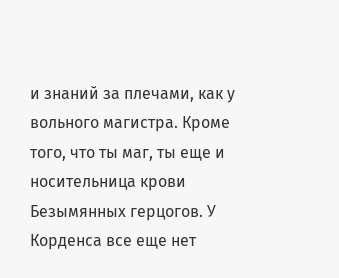и знаний за плечами, как у вольного магистра. Кроме того, что ты маг, ты еще и носительница крови Безымянных герцогов. У Корденса все еще нет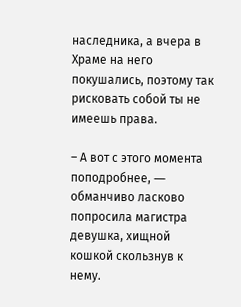наследника, а вчера в Храме на него покушались, поэтому так рисковать собой ты не имеешь права.

– А вот с этого момента поподробнее, ― обманчиво ласково попросила магистра девушка, хищной кошкой скользнув к нему.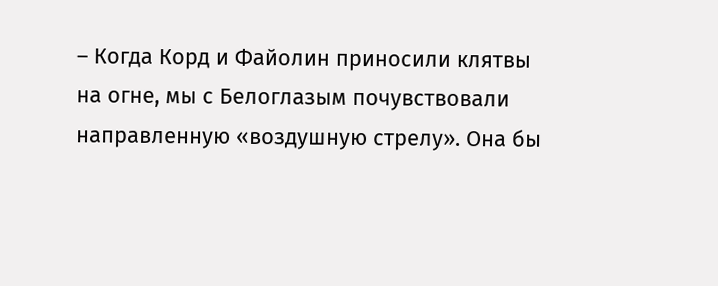– Когда Корд и Файолин приносили клятвы на огне, мы с Белоглазым почувствовали направленную «воздушную стрелу». Она бы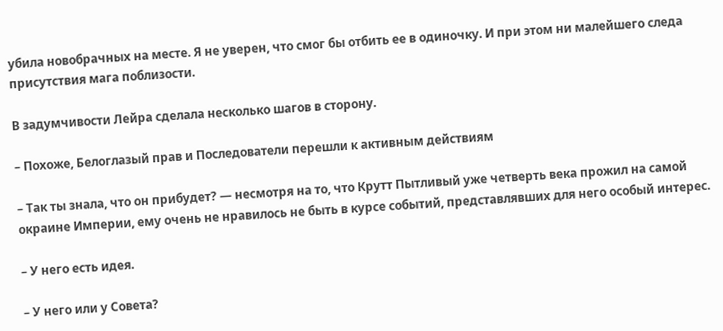убила новобрачных на месте. Я не уверен, что смог бы отбить ее в одиночку. И при этом ни малейшего следа присутствия мага поблизости.

В задумчивости Лейра сделала несколько шагов в сторону.

– Похоже, Белоглазый прав и Последователи перешли к активным действиям

– Так ты знала, что он прибудет? ― несмотря на то, что Крутт Пытливый уже четверть века прожил на самой окраине Империи, ему очень не нравилось не быть в курсе событий, представлявших для него особый интерес.

– У него есть идея.

– У него или у Совета?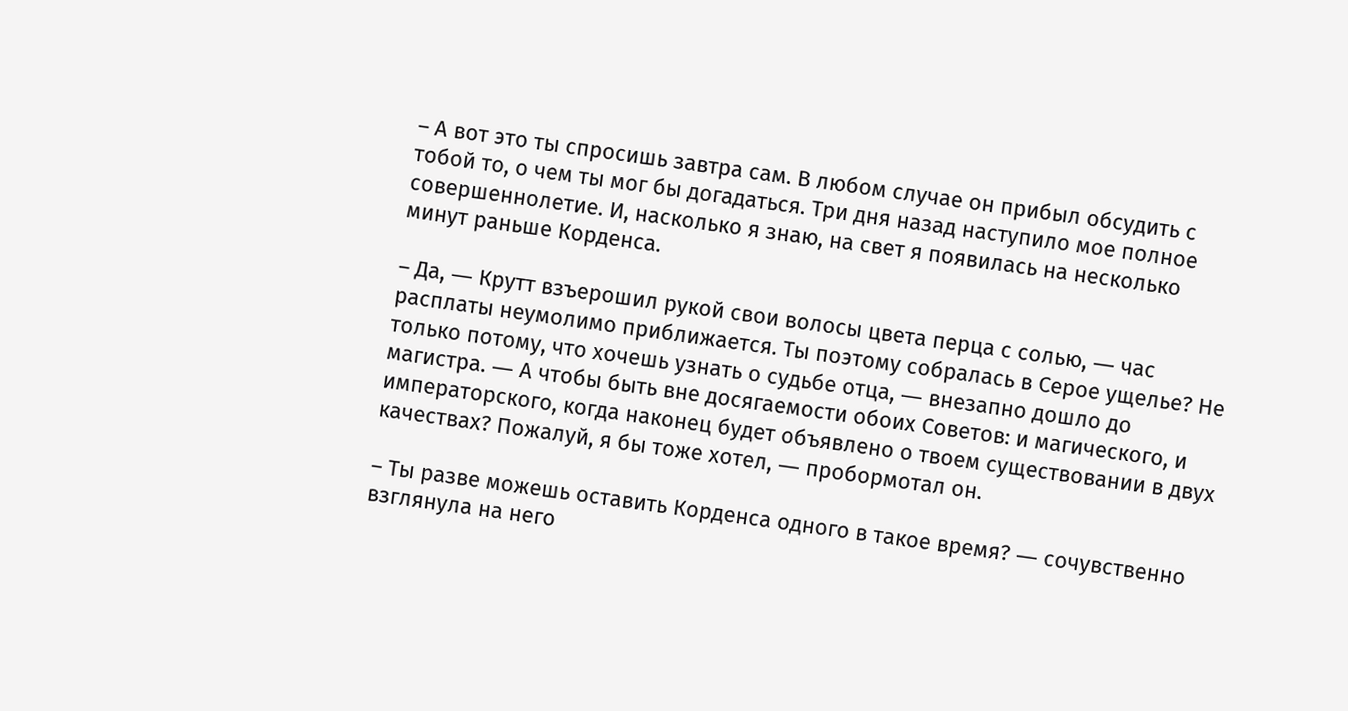– А вот это ты спросишь завтра сам. В любом случае он прибыл обсудить с тобой то, о чем ты мог бы догадаться. Три дня назад наступило мое полное совершеннолетие. И, насколько я знаю, на свет я появилась на несколько минут раньше Корденса.

– Да, ― Крутт взъерошил рукой свои волосы цвета перца с солью, ― час расплаты неумолимо приближается. Ты поэтому собралась в Серое ущелье? Не только потому, что хочешь узнать о судьбе отца, ― внезапно дошло до магистра. ― А чтобы быть вне досягаемости обоих Советов: и магического, и императорского, когда наконец будет объявлено о твоем существовании в двух качествах? Пожалуй, я бы тоже хотел, ― пробормотал он.

– Ты разве можешь оставить Корденса одного в такое время? ― сочувственно взглянула на него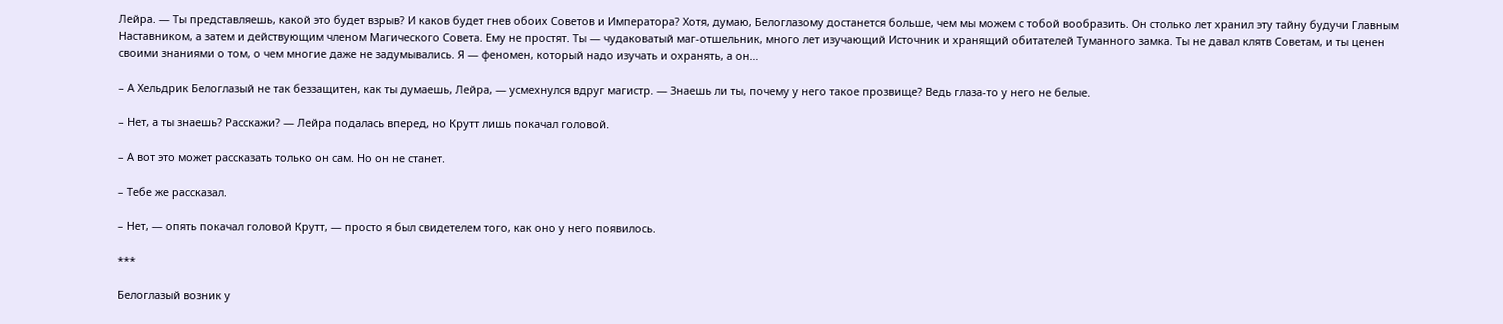Лейра. ― Ты представляешь, какой это будет взрыв? И каков будет гнев обоих Советов и Императора? Хотя, думаю, Белоглазому достанется больше, чем мы можем с тобой вообразить. Он столько лет хранил эту тайну будучи Главным Наставником, а затем и действующим членом Магического Совета. Ему не простят. Ты ― чудаковатый маг-отшельник, много лет изучающий Источник и хранящий обитателей Туманного замка. Ты не давал клятв Советам, и ты ценен своими знаниями о том, о чем многие даже не задумывались. Я ― феномен, который надо изучать и охранять, а он…

– А Хельдрик Белоглазый не так беззащитен, как ты думаешь, Лейра, ― усмехнулся вдруг магистр. ― Знаешь ли ты, почему у него такое прозвище? Ведь глаза-то у него не белые.

– Нет, а ты знаешь? Расскажи? ― Лейра подалась вперед, но Крутт лишь покачал головой.

– А вот это может рассказать только он сам. Но он не станет.

– Тебе же рассказал.

– Нет, ― опять покачал головой Крутт, ― просто я был свидетелем того, как оно у него появилось.

***

Белоглазый возник у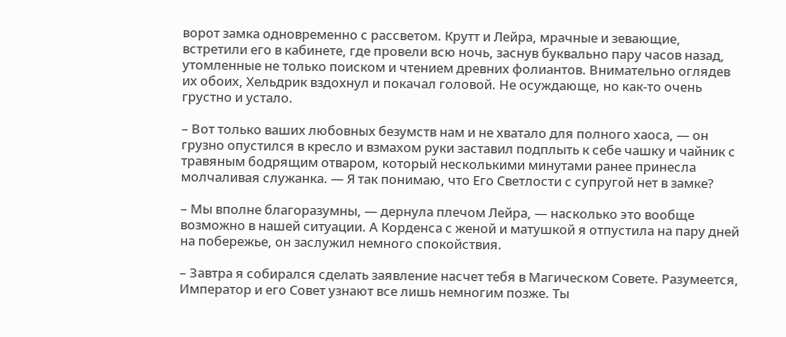ворот замка одновременно с рассветом. Крутт и Лейра, мрачные и зевающие, встретили его в кабинете, где провели всю ночь, заснув буквально пару часов назад, утомленные не только поиском и чтением древних фолиантов. Внимательно оглядев их обоих, Хельдрик вздохнул и покачал головой. Не осуждающе, но как-то очень грустно и устало.

– Вот только ваших любовных безумств нам и не хватало для полного хаоса, ― он грузно опустился в кресло и взмахом руки заставил подплыть к себе чашку и чайник с травяным бодрящим отваром, который несколькими минутами ранее принесла молчаливая служанка. ― Я так понимаю, что Его Светлости с супругой нет в замке?

– Мы вполне благоразумны, ― дернула плечом Лейра, ― насколько это вообще возможно в нашей ситуации. А Корденса с женой и матушкой я отпустила на пару дней на побережье, он заслужил немного спокойствия.

– Завтра я собирался сделать заявление насчет тебя в Магическом Совете. Разумеется, Император и его Совет узнают все лишь немногим позже. Ты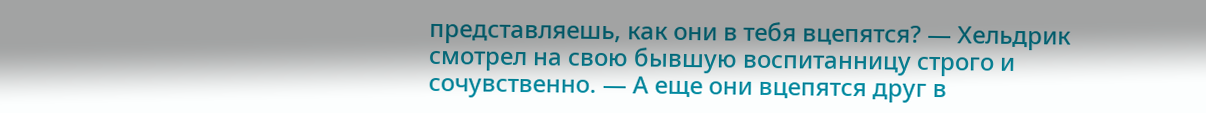представляешь, как они в тебя вцепятся? ― Хельдрик смотрел на свою бывшую воспитанницу строго и сочувственно. ― А еще они вцепятся друг в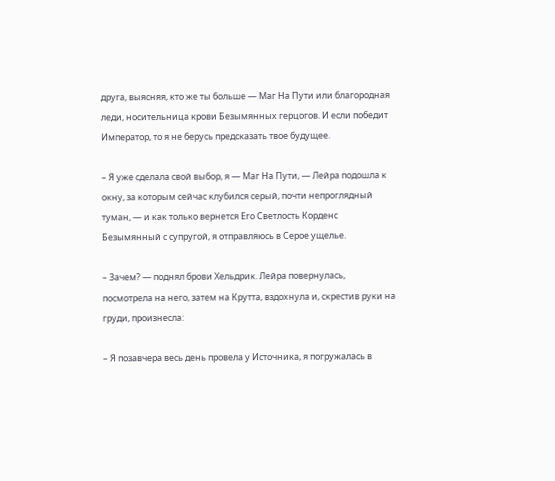друга, выясняя, кто же ты больше ― Маг На Пути или благородная леди, носительница крови Безымянных герцогов. И если победит Император, то я не берусь предсказать твое будущее.

– Я уже сделала свой выбор, я ― Маг На Пути, ― Лейра подошла к окну, за которым сейчас клубился серый, почти непроглядный туман, ― и как только вернется Его Светлость Корденс Безымянный с супругой, я отправляюсь в Серое ущелье.

– Зачем? ― поднял брови Хельдрик. Лейра повернулась, посмотрела на него, затем на Крутта, вздохнула и, скрестив руки на груди, произнесла:

– Я позавчера весь день провела у Источника, я погружалась в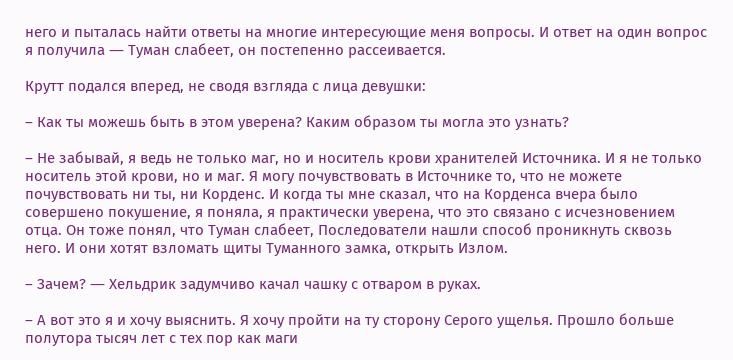него и пыталась найти ответы на многие интересующие меня вопросы. И ответ на один вопрос я получила ― Туман слабеет, он постепенно рассеивается.

Крутт подался вперед, не сводя взгляда с лица девушки:

– Как ты можешь быть в этом уверена? Каким образом ты могла это узнать?

– Не забывай, я ведь не только маг, но и носитель крови хранителей Источника. И я не только носитель этой крови, но и маг. Я могу почувствовать в Источнике то, что не можете почувствовать ни ты, ни Корденс. И когда ты мне сказал, что на Корденса вчера было совершено покушение, я поняла, я практически уверена, что это связано с исчезновением отца. Он тоже понял, что Туман слабеет, Последователи нашли способ проникнуть сквозь него. И они хотят взломать щиты Туманного замка, открыть Излом.

– Зачем? ― Хельдрик задумчиво качал чашку с отваром в руках.

– А вот это я и хочу выяснить. Я хочу пройти на ту сторону Серого ущелья. Прошло больше полутора тысяч лет с тех пор как маги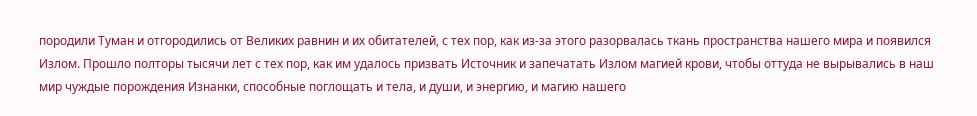породили Туман и отгородились от Великих равнин и их обитателей, с тех пор, как из-за этого разорвалась ткань пространства нашего мира и появился Излом. Прошло полторы тысячи лет с тех пор, как им удалось призвать Источник и запечатать Излом магией крови, чтобы оттуда не вырывались в наш мир чуждые порождения Изнанки, способные поглощать и тела, и души, и энергию, и магию нашего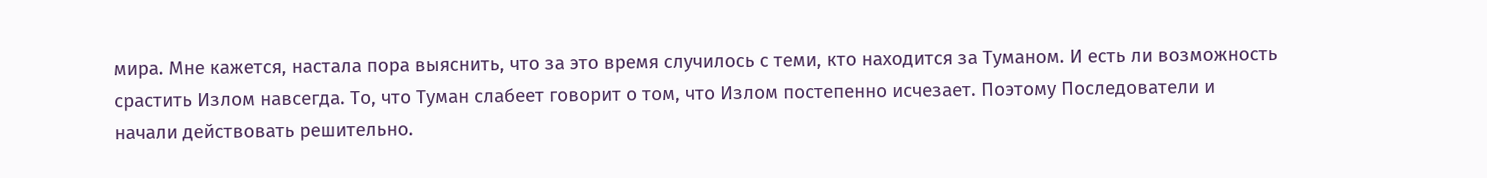мира. Мне кажется, настала пора выяснить, что за это время случилось с теми, кто находится за Туманом. И есть ли возможность срастить Излом навсегда. То, что Туман слабеет говорит о том, что Излом постепенно исчезает. Поэтому Последователи и начали действовать решительно.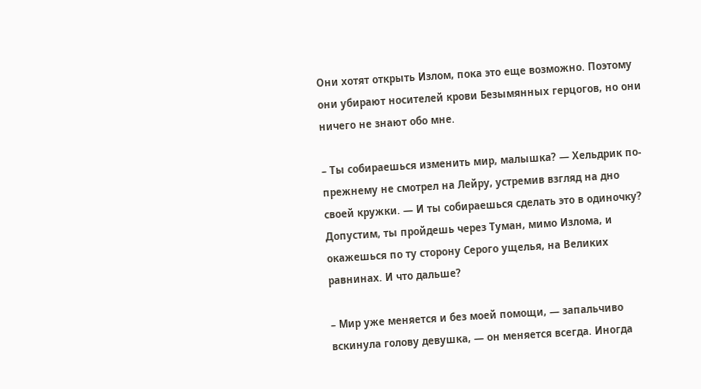Они хотят открыть Излом, пока это еще возможно. Поэтому они убирают носителей крови Безымянных герцогов, но они ничего не знают обо мне.

– Ты собираешься изменить мир, малышка? ― Хельдрик по-прежнему не смотрел на Лейру, устремив взгляд на дно своей кружки. ― И ты собираешься сделать это в одиночку? Допустим, ты пройдешь через Туман, мимо Излома, и окажешься по ту сторону Серого ущелья, на Великих равнинах. И что дальше?

– Мир уже меняется и без моей помощи, ― запальчиво вскинула голову девушка, ― он меняется всегда. Иногда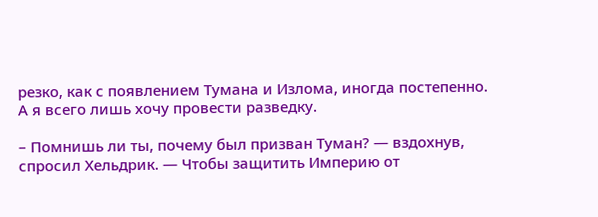резко, как с появлением Тумана и Излома, иногда постепенно. А я всего лишь хочу провести разведку.

– Помнишь ли ты, почему был призван Туман? ― вздохнув, спросил Хельдрик. ― Чтобы защитить Империю от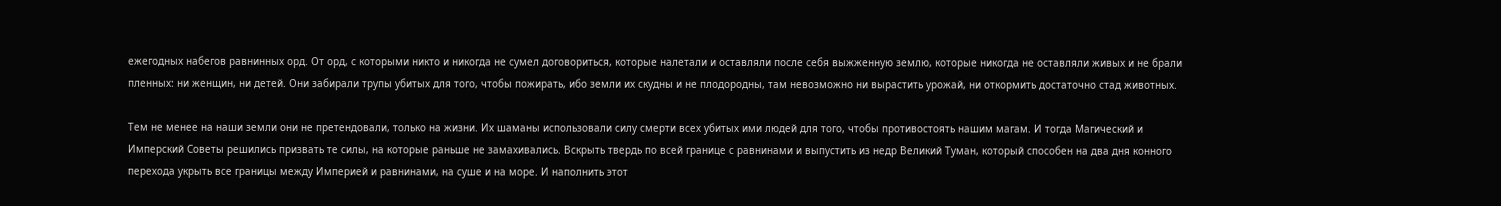ежегодных набегов равнинных орд. От орд, с которыми никто и никогда не сумел договориться, которые налетали и оставляли после себя выжженную землю, которые никогда не оставляли живых и не брали пленных: ни женщин, ни детей. Они забирали трупы убитых для того, чтобы пожирать, ибо земли их скудны и не плодородны, там невозможно ни вырастить урожай, ни откормить достаточно стад животных.

Тем не менее на наши земли они не претендовали, только на жизни. Их шаманы использовали силу смерти всех убитых ими людей для того, чтобы противостоять нашим магам. И тогда Магический и Имперский Советы решились призвать те силы, на которые раньше не замахивались. Вскрыть твердь по всей границе с равнинами и выпустить из недр Великий Туман, который способен на два дня конного перехода укрыть все границы между Империей и равнинами, на суше и на море. И наполнить этот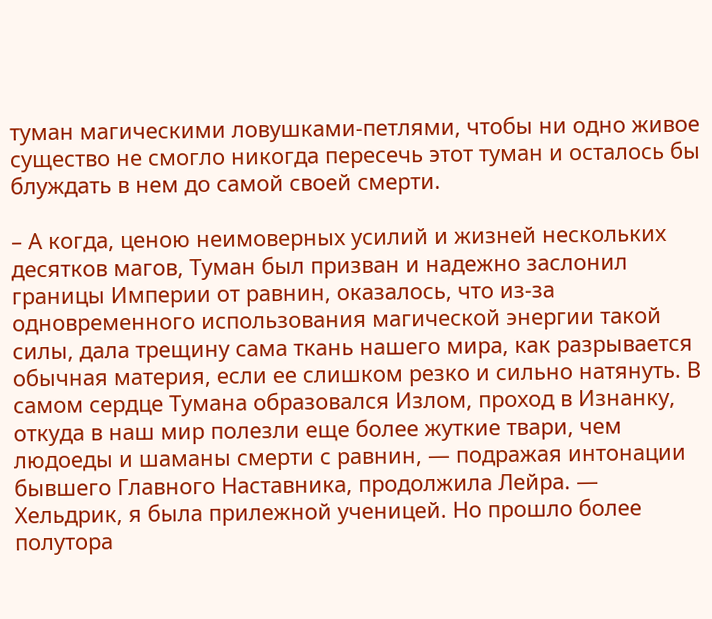туман магическими ловушками-петлями, чтобы ни одно живое существо не смогло никогда пересечь этот туман и осталось бы блуждать в нем до самой своей смерти.

– А когда, ценою неимоверных усилий и жизней нескольких десятков магов, Туман был призван и надежно заслонил границы Империи от равнин, оказалось, что из-за одновременного использования магической энергии такой силы, дала трещину сама ткань нашего мира, как разрывается обычная материя, если ее слишком резко и сильно натянуть. В самом сердце Тумана образовался Излом, проход в Изнанку, откуда в наш мир полезли еще более жуткие твари, чем людоеды и шаманы смерти с равнин, ― подражая интонации бывшего Главного Наставника, продолжила Лейра. ― Хельдрик, я была прилежной ученицей. Но прошло более полутора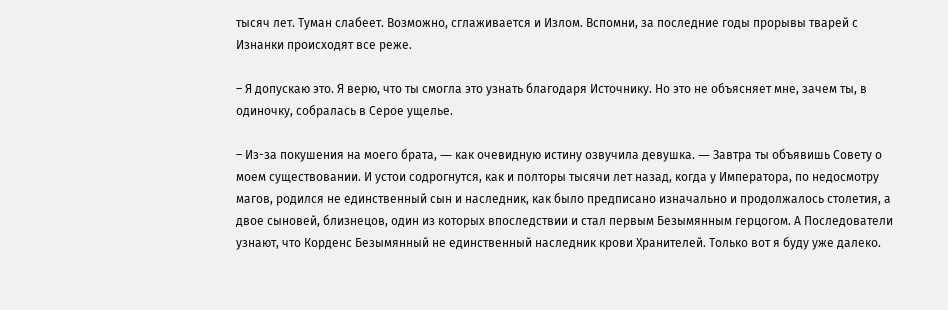тысяч лет. Туман слабеет. Возможно, сглаживается и Излом. Вспомни, за последние годы прорывы тварей с Изнанки происходят все реже.

– Я допускаю это. Я верю, что ты смогла это узнать благодаря Источнику. Но это не объясняет мне, зачем ты, в одиночку, собралась в Серое ущелье.

– Из-за покушения на моего брата, ― как очевидную истину озвучила девушка. ― Завтра ты объявишь Совету о моем существовании. И устои содрогнутся, как и полторы тысячи лет назад, когда у Императора, по недосмотру магов, родился не единственный сын и наследник, как было предписано изначально и продолжалось столетия, а двое сыновей, близнецов, один из которых впоследствии и стал первым Безымянным герцогом. А Последователи узнают, что Корденс Безымянный не единственный наследник крови Хранителей. Только вот я буду уже далеко.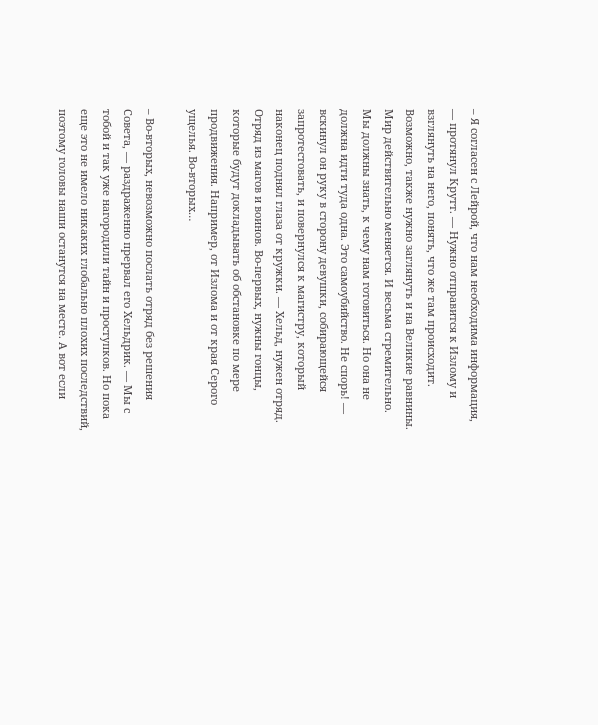– Я согласен с Лейрой, что нам необходима информация, ― протянул Крутт. ― Нужно отправится к Излому и взглянуть на него, понять, что же там происходит. Возможно, также нужно заглянуть и на Великие равнины. Мир действительно меняется. И весьма стремительно. Мы должны знать, к чему нам готовиться. Но она не должна идти туда одна. Это самоубийство. Не спорь! ― вскинул он руку в сторону девушки, собирающейся запротестовать, и повернулся к магистру, который наконец поднял глаза от кружки. ― Хельд, нужен отряд. Отряд из магов и воинов. Во-первых, нужны гонцы, которые будут докладывать об обстановке по мере продвижения. Например, от Излома и от края Серого ущелья. Во-вторых…

– Во-вторых, невозможно послать отряд без решения Совета, ― раздраженно прервал его Хельдрик. ― Мы с тобой и так уже нагородили тайн и проступков. Но пока еще это не имело никаких глобально плохих последствий, поэтому головы наши останутся на месте. А вот если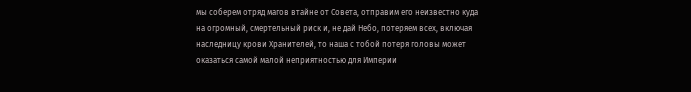мы соберем отряд магов втайне от Совета, отправим его неизвестно куда на огромный, смертельный риск и, не дай Небо, потеряем всех, включая наследницу крови Хранителей, то наша с тобой потеря головы может оказаться самой малой неприятностью для Империи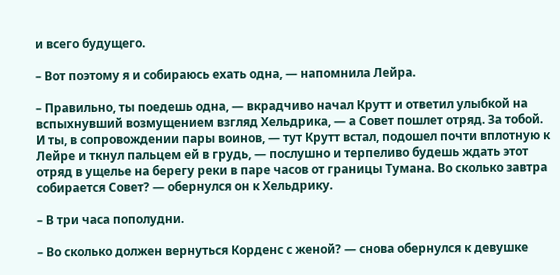и всего будущего.

– Вот поэтому я и собираюсь ехать одна, ― напомнила Лейра.

– Правильно, ты поедешь одна, ― вкрадчиво начал Крутт и ответил улыбкой на вспыхнувший возмущением взгляд Хельдрика, ― а Совет пошлет отряд. За тобой. И ты, в сопровождении пары воинов, ― тут Крутт встал, подошел почти вплотную к Лейре и ткнул пальцем ей в грудь, ― послушно и терпеливо будешь ждать этот отряд в ущелье на берегу реки в паре часов от границы Тумана. Во сколько завтра собирается Совет? ― обернулся он к Хельдрику.

– В три часа пополудни.

– Во сколько должен вернуться Корденс с женой? ― снова обернулся к девушке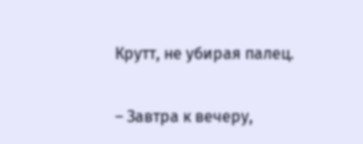Крутт, не убирая палец.

– Завтра к вечеру,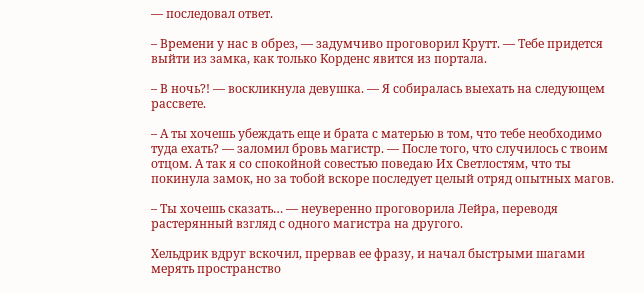― последовал ответ.

– Времени у нас в обрез, ― задумчиво проговорил Крутт. ― Тебе придется выйти из замка, как только Корденс явится из портала.

– В ночь?! ― воскликнула девушка. ― Я собиралась выехать на следующем рассвете.

– А ты хочешь убеждать еще и брата с матерью в том, что тебе необходимо туда ехать? ― заломил бровь магистр. ― После того, что случилось с твоим отцом. А так я со спокойной совестью поведаю Их Светлостям, что ты покинула замок, но за тобой вскоре последует целый отряд опытных магов.

– Ты хочешь сказать… ― неуверенно проговорила Лейра, переводя растерянный взгляд с одного магистра на другого.

Хельдрик вдруг вскочил, прервав ее фразу, и начал быстрыми шагами мерять пространство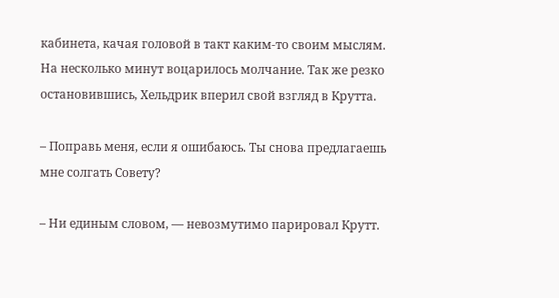кабинета, качая головой в такт каким-то своим мыслям. На несколько минут воцарилось молчание. Так же резко остановившись, Хельдрик вперил свой взгляд в Крутта.

– Поправь меня, если я ошибаюсь. Ты снова предлагаешь мне солгать Совету?

– Ни единым словом, ― невозмутимо парировал Крутт.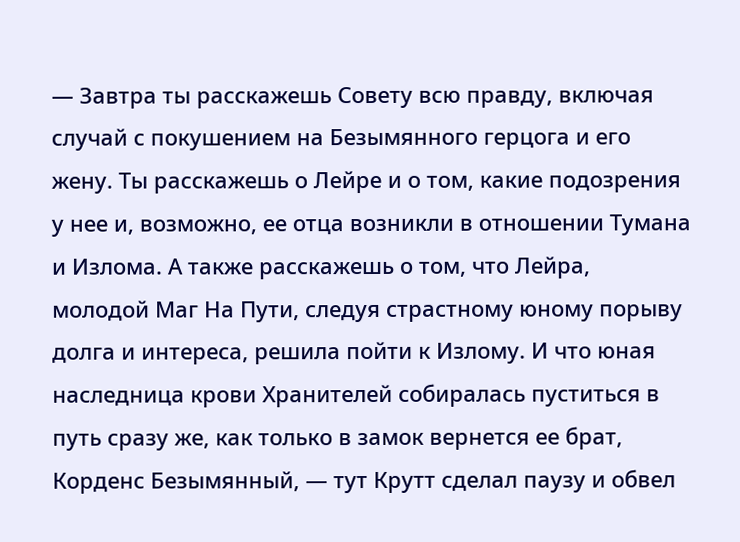― Завтра ты расскажешь Совету всю правду, включая случай с покушением на Безымянного герцога и его жену. Ты расскажешь о Лейре и о том, какие подозрения у нее и, возможно, ее отца возникли в отношении Тумана и Излома. А также расскажешь о том, что Лейра, молодой Маг На Пути, следуя страстному юному порыву долга и интереса, решила пойти к Излому. И что юная наследница крови Хранителей собиралась пуститься в путь сразу же, как только в замок вернется ее брат, Корденс Безымянный, ― тут Крутт сделал паузу и обвел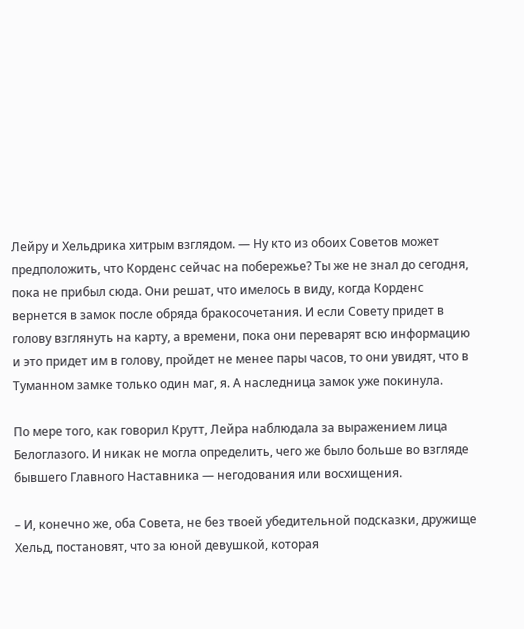Лейру и Хельдрика хитрым взглядом. ― Ну кто из обоих Советов может предположить, что Корденс сейчас на побережье? Ты же не знал до сегодня, пока не прибыл сюда. Они решат, что имелось в виду, когда Корденс вернется в замок после обряда бракосочетания. И если Совету придет в голову взглянуть на карту, а времени, пока они переварят всю информацию и это придет им в голову, пройдет не менее пары часов, то они увидят, что в Туманном замке только один маг, я. А наследница замок уже покинула.

По мере того, как говорил Крутт, Лейра наблюдала за выражением лица Белоглазого. И никак не могла определить, чего же было больше во взгляде бывшего Главного Наставника ― негодования или восхищения.

– И, конечно же, оба Совета, не без твоей убедительной подсказки, дружище Хельд, постановят, что за юной девушкой, которая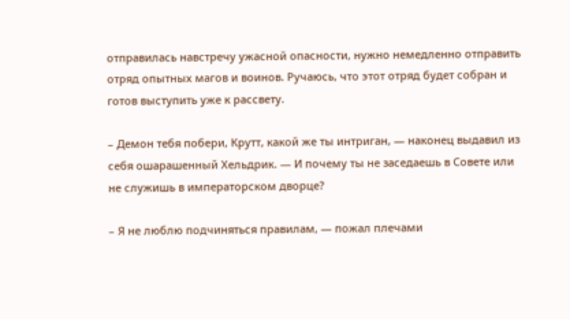отправилась навстречу ужасной опасности, нужно немедленно отправить отряд опытных магов и воинов. Ручаюсь, что этот отряд будет собран и готов выступить уже к рассвету.

– Демон тебя побери, Крутт, какой же ты интриган, ― наконец выдавил из себя ошарашенный Хельдрик. ― И почему ты не заседаешь в Совете или не служишь в императорском дворце?

– Я не люблю подчиняться правилам, ― пожал плечами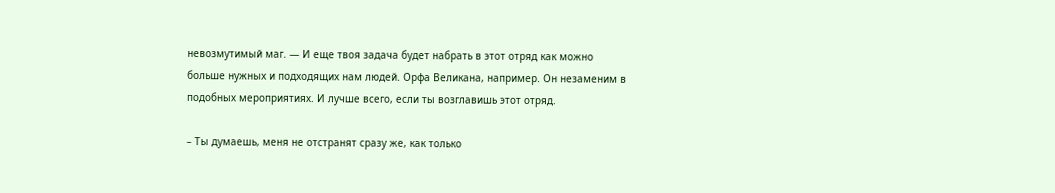невозмутимый маг. ― И еще твоя задача будет набрать в этот отряд как можно больше нужных и подходящих нам людей. Орфа Великана, например. Он незаменим в подобных мероприятиях. И лучше всего, если ты возглавишь этот отряд.

– Ты думаешь, меня не отстранят сразу же, как только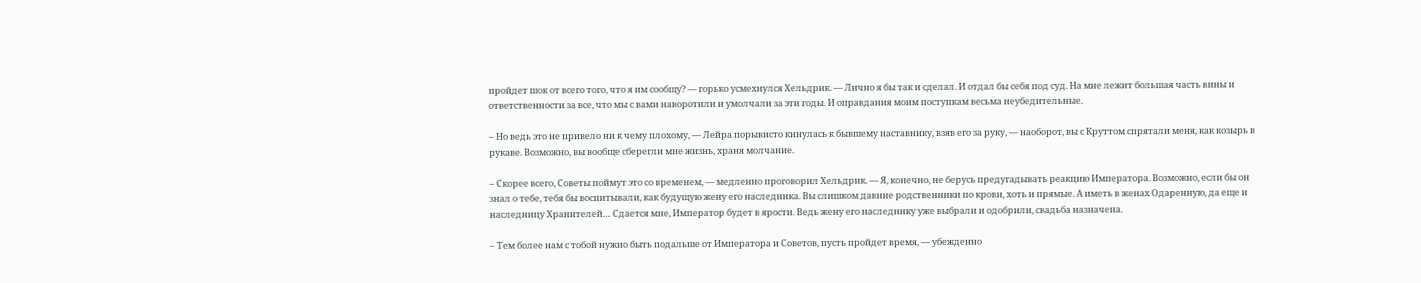пройдет шок от всего того, что я им сообщу? ― горько усмехнулся Хельдрик. ― Лично я бы так и сделал. И отдал бы себя под суд. На мне лежит большая часть вины и ответственности за все, что мы с вами наворотили и умолчали за эти годы. И оправдания моим поступкам весьма неубедительные.

– Но ведь это не привело ни к чему плохому, ― Лейра порывисто кинулась к бывшему наставнику, взяв его за руку, ― наоборот, вы с Круттом спрятали меня, как козырь в рукаве. Возможно, вы вообще сберегли мне жизнь, храня молчание.

– Скорее всего, Советы поймут это со временем, ― медленно проговорил Хельдрик. ― Я, конечно, не берусь предугадывать реакцию Императора. Возможно, если бы он знал о тебе, тебя бы воспитывали, как будущую жену его наследника. Вы слишком давние родственники по крови, хоть и прямые. А иметь в женах Одаренную, да еще и наследницу Хранителей… Сдается мне, Император будет в ярости. Ведь жену его наследнику уже выбрали и одобрили, свадьба назначена.

– Тем более нам с тобой нужно быть подальше от Императора и Советов, пусть пройдет время, ― убежденно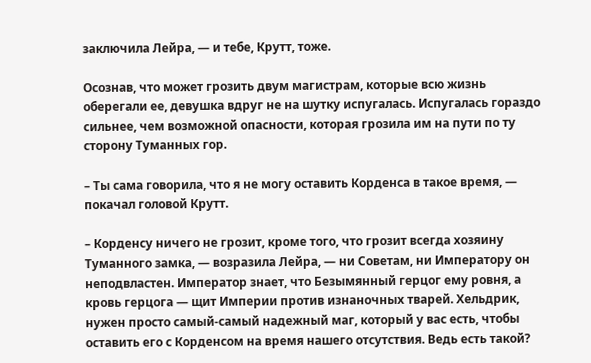заключила Лейра, ― и тебе, Крутт, тоже.

Осознав, что может грозить двум магистрам, которые всю жизнь оберегали ее, девушка вдруг не на шутку испугалась. Испугалась гораздо сильнее, чем возможной опасности, которая грозила им на пути по ту сторону Туманных гор.

– Ты сама говорила, что я не могу оставить Корденса в такое время, ― покачал головой Крутт.

– Корденсу ничего не грозит, кроме того, что грозит всегда хозяину Туманного замка, ― возразила Лейра, ― ни Советам, ни Императору он неподвластен. Император знает, что Безымянный герцог ему ровня, а кровь герцога ― щит Империи против изнаночных тварей. Хельдрик, нужен просто самый-самый надежный маг, который у вас есть, чтобы оставить его с Корденсом на время нашего отсутствия. Ведь есть такой?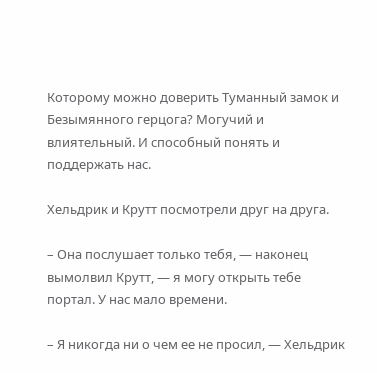Которому можно доверить Туманный замок и Безымянного герцога? Могучий и влиятельный. И способный понять и поддержать нас.

Хельдрик и Крутт посмотрели друг на друга.

– Она послушает только тебя, ― наконец вымолвил Крутт, ― я могу открыть тебе портал. У нас мало времени.

– Я никогда ни о чем ее не просил, ― Хельдрик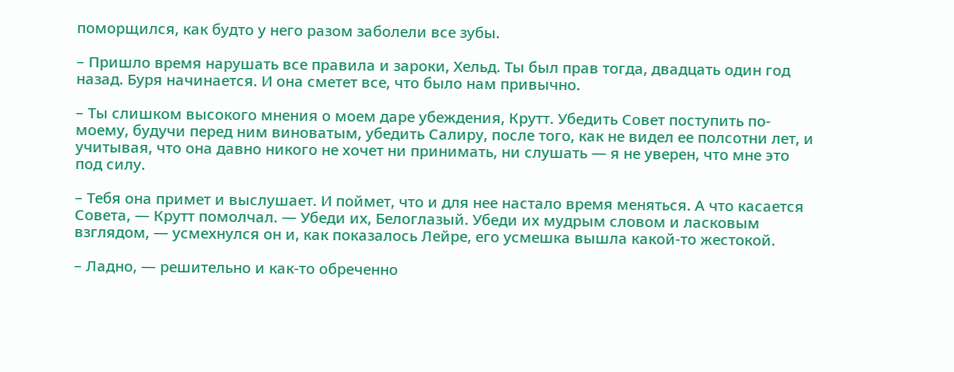поморщился, как будто у него разом заболели все зубы.

– Пришло время нарушать все правила и зароки, Хельд. Ты был прав тогда, двадцать один год назад. Буря начинается. И она сметет все, что было нам привычно.

– Ты слишком высокого мнения о моем даре убеждения, Крутт. Убедить Совет поступить по-моему, будучи перед ним виноватым, убедить Салиру, после того, как не видел ее полсотни лет, и учитывая, что она давно никого не хочет ни принимать, ни слушать ― я не уверен, что мне это под силу.

– Тебя она примет и выслушает. И поймет, что и для нее настало время меняться. А что касается Совета, ― Крутт помолчал. ― Убеди их, Белоглазый. Убеди их мудрым словом и ласковым взглядом, ― усмехнулся он и, как показалось Лейре, его усмешка вышла какой-то жестокой.

– Ладно, ― решительно и как-то обреченно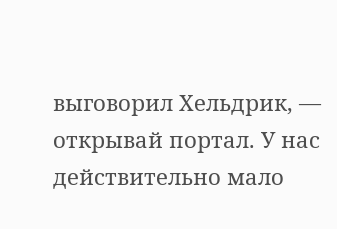выговорил Хельдрик, ― открывай портал. У нас действительно мало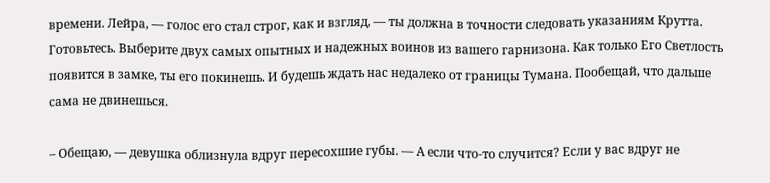времени. Лейра, ― голос его стал строг, как и взгляд, ― ты должна в точности следовать указаниям Крутта. Готовьтесь. Выберите двух самых опытных и надежных воинов из вашего гарнизона. Как только Его Светлость появится в замке, ты его покинешь. И будешь ждать нас недалеко от границы Тумана. Пообещай, что дальше сама не двинешься.

– Обещаю, ― девушка облизнула вдруг пересохшие губы. ― А если что-то случится? Если у вас вдруг не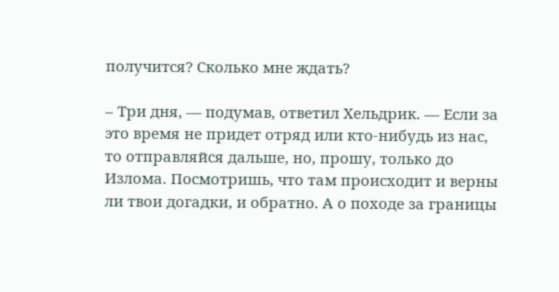получится? Сколько мне ждать?

– Три дня, ― подумав, ответил Хельдрик. ― Если за это время не придет отряд или кто-нибудь из нас, то отправляйся дальше, но, прошу, только до Излома. Посмотришь, что там происходит и верны ли твои догадки, и обратно. А о походе за границы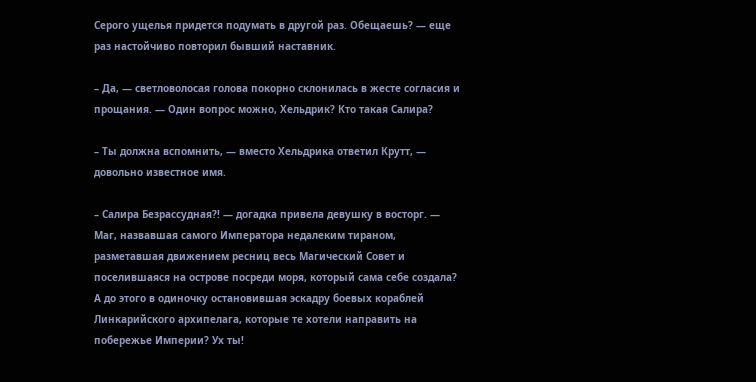Серого ущелья придется подумать в другой раз. Обещаешь? ― еще раз настойчиво повторил бывший наставник.

– Да, ― светловолосая голова покорно склонилась в жесте согласия и прощания. ― Один вопрос можно, Хельдрик? Кто такая Салира?

– Ты должна вспомнить, ― вместо Хельдрика ответил Крутт, ― довольно известное имя.

– Салира Безрассудная?! ― догадка привела девушку в восторг. ― Маг, назвавшая самого Императора недалеким тираном, разметавшая движением ресниц весь Магический Совет и поселившаяся на острове посреди моря, который сама себе создала? А до этого в одиночку остановившая эскадру боевых кораблей Линкарийского архипелага, которые те хотели направить на побережье Империи? Ух ты!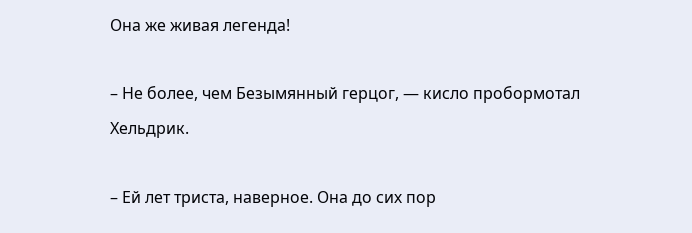Она же живая легенда!

– Не более, чем Безымянный герцог, ― кисло пробормотал Хельдрик.

– Ей лет триста, наверное. Она до сих пор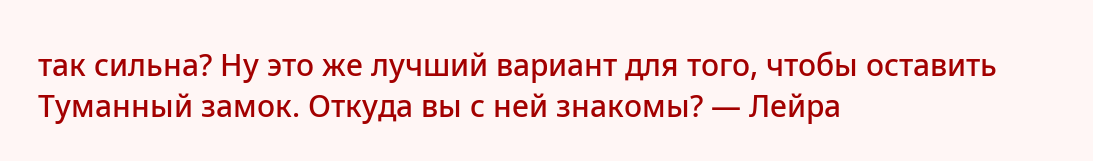так сильна? Ну это же лучший вариант для того, чтобы оставить Туманный замок. Откуда вы с ней знакомы? ― Лейра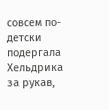совсем по-детски подергала Хельдрика за рукав,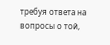требуя ответа на вопросы о той,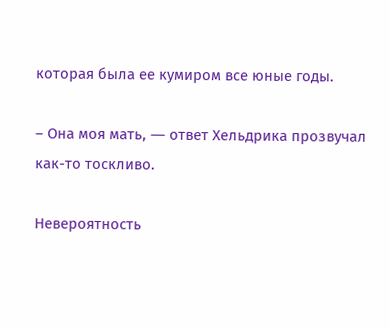которая была ее кумиром все юные годы.

– Она моя мать, ― ответ Хельдрика прозвучал как-то тоскливо.

Невероятность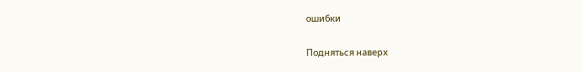ошибки

Подняться наверх